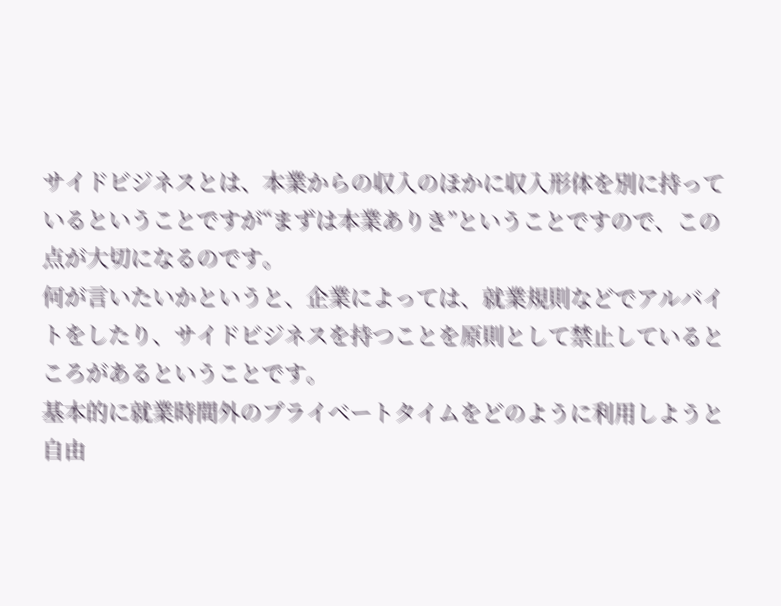サイドビジネスとは、本業からの収入のほかに収入形体を別に持っているということですが“まずは本業ありき”ということですので、この点が大切になるのです。
何が言いたいかというと、企業によっては、就業規則などでアルバイトをしたり、サイドビジネスを持つことを原則として禁止しているところがあるということです。
基本的に就業時間外のプライベートタイムをどのように利用しようと自由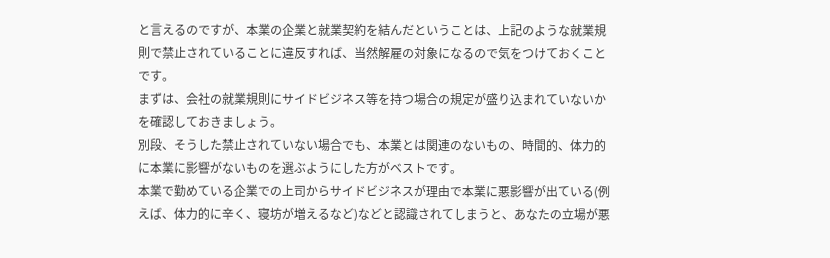と言えるのですが、本業の企業と就業契約を結んだということは、上記のような就業規則で禁止されていることに違反すれば、当然解雇の対象になるので気をつけておくことです。
まずは、会社の就業規則にサイドビジネス等を持つ場合の規定が盛り込まれていないかを確認しておきましょう。
別段、そうした禁止されていない場合でも、本業とは関連のないもの、時間的、体力的に本業に影響がないものを選ぶようにした方がベストです。
本業で勤めている企業での上司からサイドビジネスが理由で本業に悪影響が出ている(例えば、体力的に辛く、寝坊が増えるなど)などと認識されてしまうと、あなたの立場が悪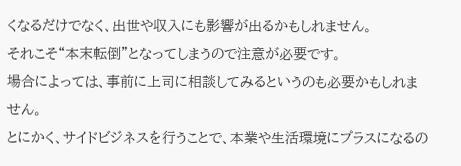くなるだけでなく、出世や収入にも影響が出るかもしれません。
それこそ“本末転倒”となってしまうので注意が必要です。
場合によっては、事前に上司に相談してみるというのも必要かもしれません。
とにかく、サイドビジネスを行うことで、本業や生活環境にプラスになるの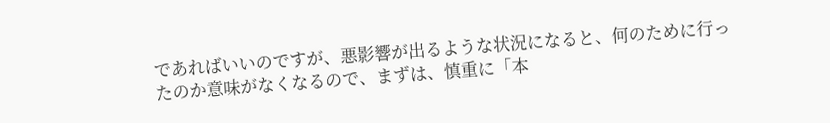であればいいのですが、悪影響が出るような状況になると、何のために行ったのか意味がなくなるので、まずは、慎重に「本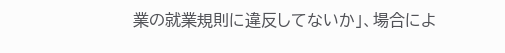業の就業規則に違反してないか」、場合によ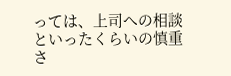っては、上司への相談といったくらいの慎重さ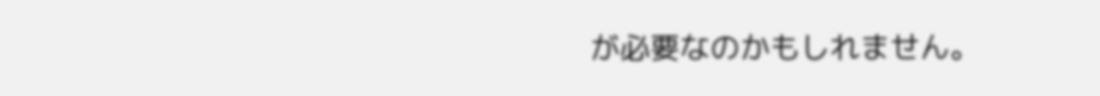が必要なのかもしれません。